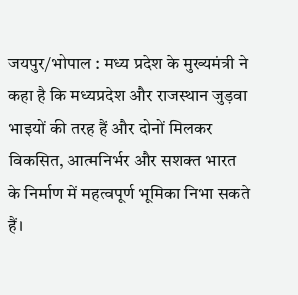जयपुर/भोपाल : मध्य प्रदेश के मुख्यमंत्री ने कहा है कि मध्यप्रदेश और राजस्थान जुड़वा भाइयों की तरह हैं और दोनों मिलकर विकसित, आत्मनिर्भर और सशक्त भारत के निर्माण में महत्वपूर्ण भूमिका निभा सकते हैं।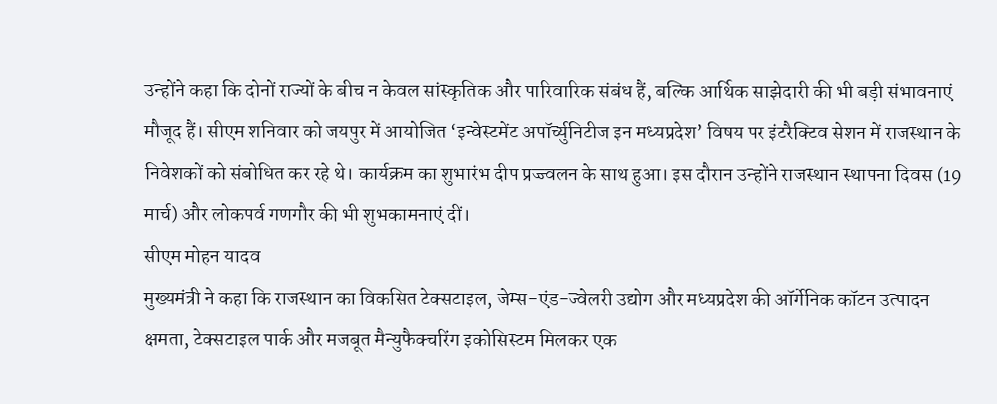उन्होंने कहा कि दोनों राज्यों के बीच न केवल सांस्कृतिक और पारिवारिक संबंध हैं, बल्कि आर्थिक साझेदारी की भी बड़ी संभावनाएं मौजूद हैं। सीएम शनिवार को जयपुर में आयोजित ‘इन्वेस्टमेंट अपॉर्च्युनिटीज इन मध्यप्रदेश’ विषय पर इंटरैक्टिव सेशन में राजस्थान के निवेशकों को संबोधित कर रहे थे। कार्यक्रम का शुभारंभ दीप प्रज्ज्वलन के साथ हुआ। इस दौरान उन्होंने राजस्थान स्थापना दिवस (19 मार्च) और लोकपर्व गणगौर की भी शुभकामनाएं दीं।
सीएम मोहन यादव
मुख्यमंत्री ने कहा कि राजस्थान का विकसित टेक्सटाइल, जेम्स-एंड-ज्वेलरी उद्योग और मध्यप्रदेश की ऑर्गेनिक कॉटन उत्पादन क्षमता, टेक्सटाइल पार्क और मजबूत मैन्युफैक्चरिंग इकोसिस्टम मिलकर एक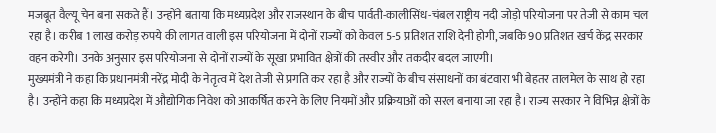मजबूत वैल्यू चेन बना सकते हैं। उन्होंने बताया कि मध्यप्रदेश और राजस्थान के बीच पार्वती-कालीसिंध-चंबल राष्ट्रीय नदी जोड़ो परियोजना पर तेजी से काम चल रहा है। करीब 1 लाख करोड़ रुपये की लागत वाली इस परियोजना में दोनों राज्यों को केवल 5-5 प्रतिशत राशि देनी होगी, जबकि 90 प्रतिशत खर्च केंद्र सरकार वहन करेगी। उनके अनुसार इस परियोजना से दोनों राज्यों के सूखा प्रभावित क्षेत्रों की तस्वीर और तकदीर बदल जाएगी।
मुख्यमंत्री ने कहा कि प्रधानमंत्री नरेंद्र मोदी के नेतृत्व में देश तेजी से प्रगति कर रहा है और राज्यों के बीच संसाधनों का बंटवारा भी बेहतर तालमेल के साथ हो रहा है। उन्होंने कहा कि मध्यप्रदेश में औद्योगिक निवेश को आकर्षित करने के लिए नियमों और प्रक्रियाओं को सरल बनाया जा रहा है। राज्य सरकार ने विभिन्न क्षेत्रों के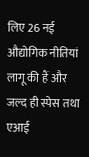लिए 26 नई औद्योगिक नीतियां लागू की हैं और जल्द ही स्पेस तथा एआई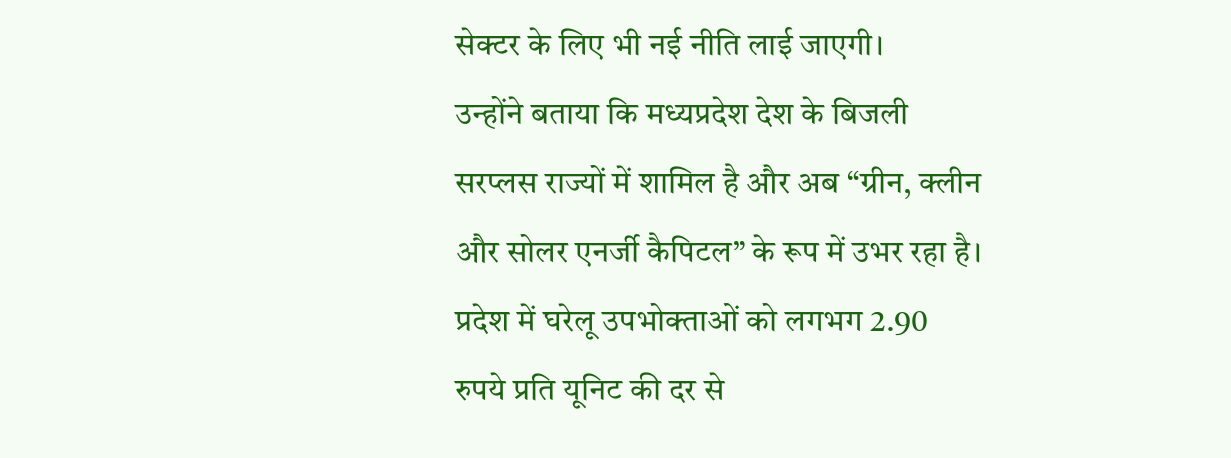सेक्टर के लिए भी नई नीति लाई जाएगी।
उन्होंने बताया कि मध्यप्रदेश देश के बिजली सरप्लस राज्यों में शामिल है और अब “ग्रीन, क्लीन और सोलर एनर्जी कैपिटल” के रूप में उभर रहा है। प्रदेश में घरेलू उपभोक्ताओं को लगभग 2.90 रुपये प्रति यूनिट की दर से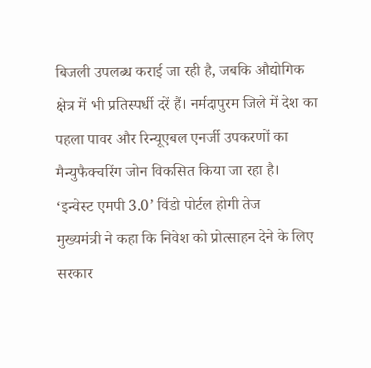बिजली उपलब्ध कराई जा रही है, जबकि औद्योगिक क्षेत्र में भी प्रतिस्पर्धी दरें हैं। नर्मदापुरम जिले में देश का पहला पावर और रिन्यूएबल एनर्जी उपकरणों का मैन्युफैक्चरिंग जोन विकसित किया जा रहा है।
‘इन्वेस्ट एमपी 3.0’ विंडो पोर्टल होगी तेज
मुख्यमंत्री ने कहा कि निवेश को प्रोत्साहन देने के लिए सरकार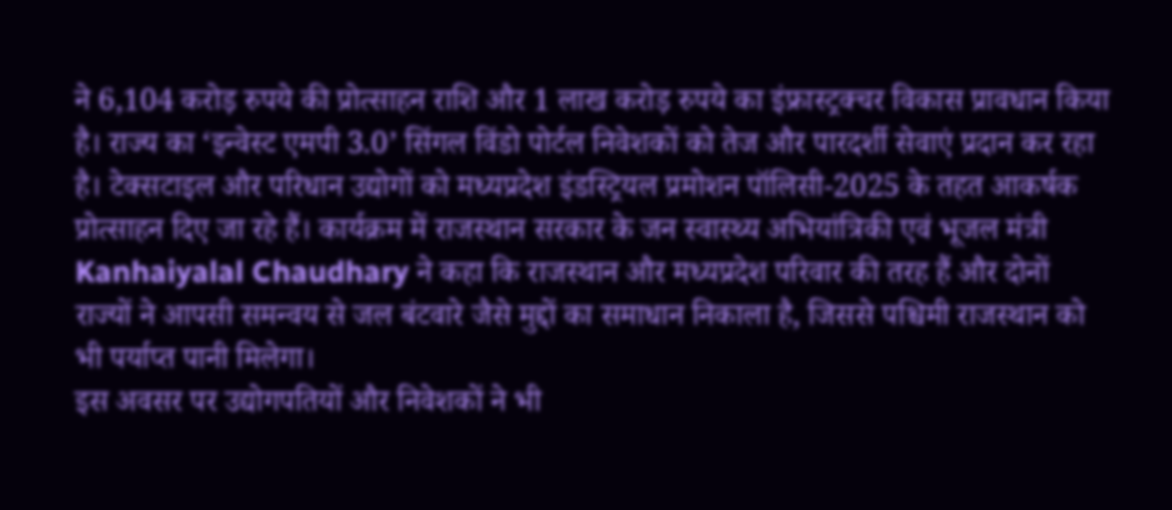ने 6,104 करोड़ रुपये की प्रोत्साहन राशि और 1 लाख करोड़ रुपये का इंफ्रास्ट्रक्चर विकास प्रावधान किया है। राज्य का ‘इन्वेस्ट एमपी 3.0’ सिंगल विंडो पोर्टल निवेशकों को तेज और पारदर्शी सेवाएं प्रदान कर रहा है। टेक्सटाइल और परिधान उद्योगों को मध्यप्रदेश इंडस्ट्रियल प्रमोशन पॉलिसी-2025 के तहत आकर्षक प्रोत्साहन दिए जा रहे हैं। कार्यक्रम में राजस्थान सरकार के जन स्वास्थ्य अभियांत्रिकी एवं भूजल मंत्री Kanhaiyalal Chaudhary ने कहा कि राजस्थान और मध्यप्रदेश परिवार की तरह हैं और दोनों राज्यों ने आपसी समन्वय से जल बंटवारे जैसे मुद्दों का समाधान निकाला है, जिससे पश्चिमी राजस्थान को भी पर्याप्त पानी मिलेगा।
इस अवसर पर उद्योगपतियों और निवेशकों ने भी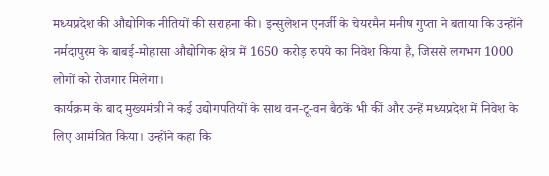मध्यप्रदेश की औद्योगिक नीतियों की सराहना की। इन्सुलेशन एनर्जी के चेयरमैन मनीष गुप्ता ने बताया कि उन्होंने नर्मदापुरम के बाबई-मोहासा औद्योगिक क्षेत्र में 1650 करोड़ रुपये का निवेश किया है, जिससे लगभग 1000 लोगों को रोजगार मिलेगा।
कार्यक्रम के बाद मुख्यमंत्री ने कई उद्योगपतियों के साथ वन-टू-वन बैठकें भी कीं और उन्हें मध्यप्रदेश में निवेश के लिए आमंत्रित किया। उन्होंने कहा कि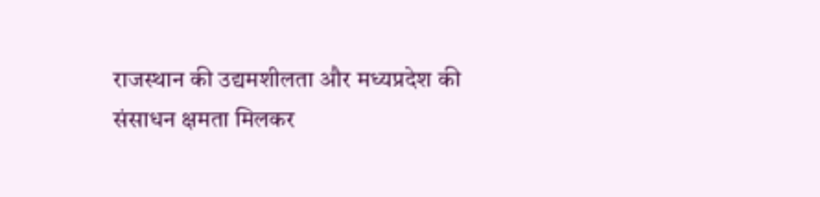राजस्थान की उद्यमशीलता और मध्यप्रदेश की संसाधन क्षमता मिलकर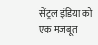सेंट्रल इंडिया को एक मजबूत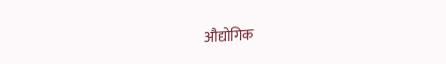औद्योगिक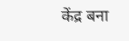केंद्र बना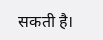सकती है।